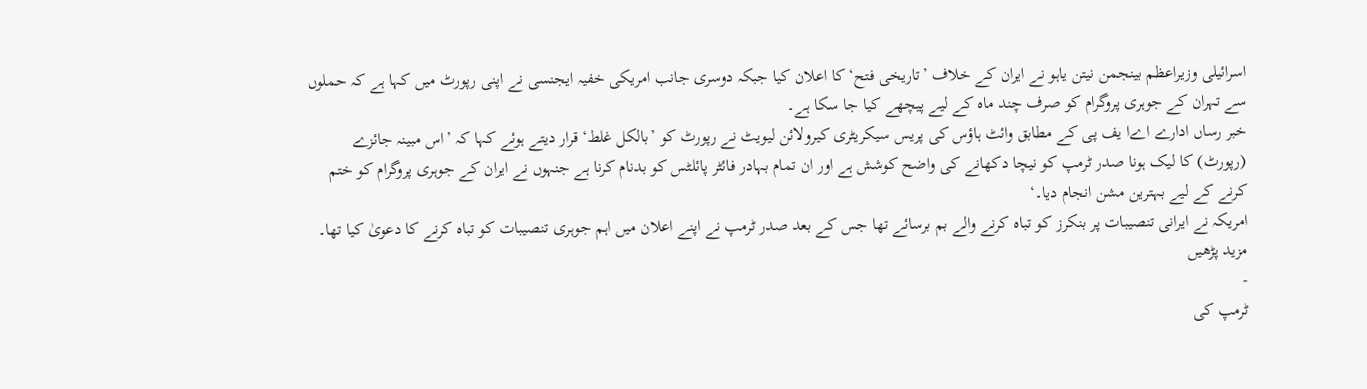اسرائیلی وزیراعظم بینجمن نیتن یاہو نے ایران کے خلاف ’تاریخی فتح‘ کا اعلان کیا جبکہ دوسری جانب امریکی خفیہ ایجنسی نے اپنی رپورٹ میں کہا ہے کہ حملوں سے تہران کے جوہری پروگرام کو صرف چند ماہ کے لیے پیچھے کیا جا سکا ہے۔
خبر رساں ادارے اےا یف پی کے مطابق وائٹ ہاؤس کی پریس سیکریٹری کیرولائن لیویٹ نے رپورٹ کو ’بالکل غلط‘ قرار دیتے ہوئے کہا کہ ’اس مبینہ جائزے (رپورٹ) کا لیک ہونا صدر ٹرمپ کو نیچا دکھانے کی واضح کوشش ہے اور ان تمام بہادر فائٹر پائلٹس کو بدنام کرنا ہے جنہوں نے ایران کے جوہری پروگرام کو ختم کرنے کے لیے بہترین مشن انجام دیا۔‘
امریکہ نے ایرانی تنصیبات پر بنکرز کو تباہ کرنے والے بم برسائے تھا جس کے بعد صدر ٹرمپ نے اپنے اعلان میں اہم جوہری تنصیبات کو تباہ کرنے کا دعویٰ کیا تھا۔
مزید پڑھیں
-
ٹرمپ کی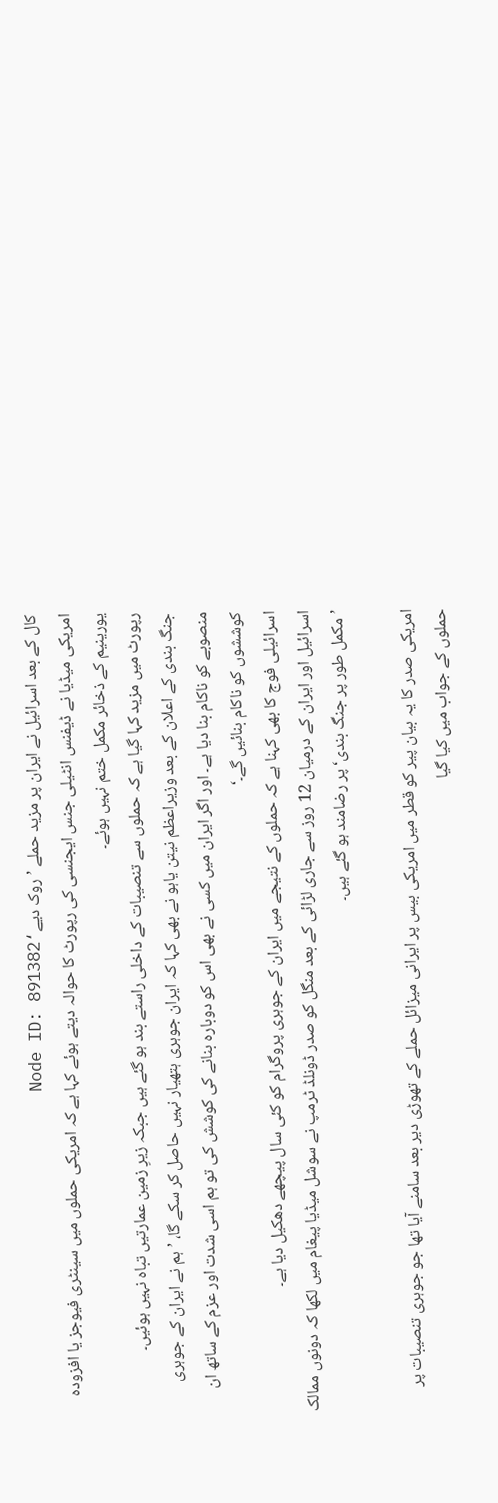کال کے بعد اسرائیل نے ایران پر مزید حملے ’روک دیے‘Node ID: 891382
امریکی میڈیا نے ڈیفنس انٹیلی جنس ایجنسی کی رپورٹ کا حوالہ دیتے ہوئے کہا ہے کہ امریکی حملوں میں سینٹری فیوجز یا افزودہ یورینیم کے ذخائر مکمل ختم نہیں ہوئے۔
رپورٹ میں مزید کہا گیا ہے کہ حملوں سے تنصیبات کے داخلی راستے بند ہو گئے ہیں جبکہ زیرِ زمین عمارتیں تباہ نہیں ہوئیں۔
جنگ بندی کے اعلان کے بعد وزیراعظم نیتن یاہو نے بھی کہا کہ ایران جوہری ہتھیار نہیں حاصل کر سکے گا، ’ہم نے ایران کے جوہری منصوبے کو ناکام بنا دیا ہے۔ اور اگر ایران میں کسی نے بھی اس کو دوبارہ بنانے کی کوشش کی تو ہم اسی شدت اور عزم کے ساتھ ان کوششوں کو ناکام بنائیں گے۔‘
اسرائیلی فوج کا بھی کہنا ہے کہ حملوں کے نتیجے میں ایران کے جوہری پروگرام کو کئی سال پیچھے دھکیل دیا ہے۔
اسرائیل اور ایران کے درمیان 12 روز سے جاری لڑائی کے بعد منگل کو صدر ڈونلڈ ٹرمپ نے سوشل میڈیا پیغام میں لکھا کہ دونوں ممالک ’مکمل طور پر جنگ بندی‘ پر رضامند ہو گئے ہیں۔

امریکی صدر کا یہ بیان پیر کو قطر میں امریکی بیس پر ایرانی میزائل حملے کے تھوڑی دیر بعد سامنے آیا تھا جو جوہری تنصیبات پر حملوں کے جواب میں کیا گیا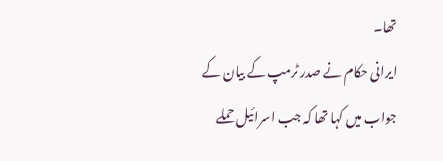تھا۔
ایرانی حکام نے صدر ٹرمپ کے بیان کے جواب میں کہا تھا کہ جب اسرائیل حملے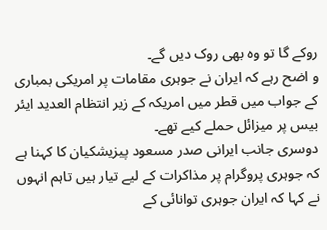روکے گا تو وہ بھی روک دیں گے۔
و اضح رہے کہ ایران نے جوہری مقامات پر امریکی بمباری کے جواب میں قطر میں امریکہ کے زیر انتظام العدید ایئر بیس پر میزائل حملے کیے تھے۔
دوسری جانب ایرانی صدر مسعود پیزیشکیان کا کہنا ہے کہ جوہری پروگرام پر مذاکرات کے لیے تیار ہیں تاہم انہوں نے کہا کہ ایران جوہری توانائی کے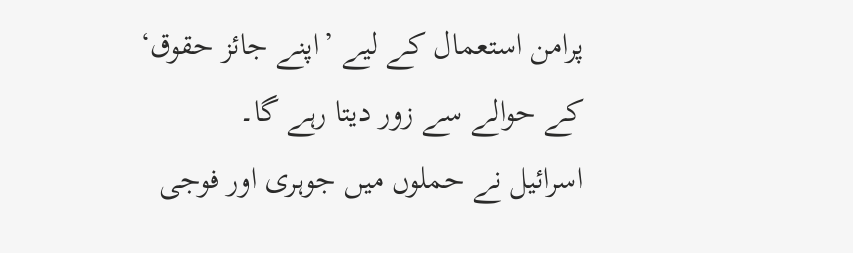پرامن استعمال کے لیے ’اپنے جائز حقوق‘ کے حوالے سے زور دیتا رہے گا۔
اسرائیل نے حملوں میں جوہری اور فوجی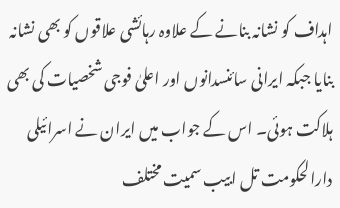اہداف کو نشانہ بنانے کے علاوہ رہائشی علاقوں کو بھی نشانہ بنایا جبکہ ایرانی سائنسدانوں اور اعلیٰ فوجی شخصیات کی بھی ہلاکت ہوئی۔ اس کے جواب میں ایران نے اسرائیلی دارالحکومت تل ابیب سمیت مختلف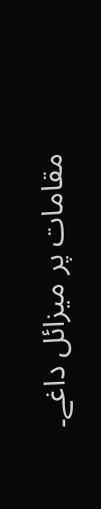مقامات پر میزائل داغے۔